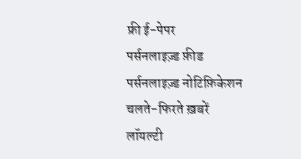फ्री ई-पेपर
पर्सनलाइज़्ड फ़ीड
पर्सनलाइज़्ड नोटिफ़िकेशन
चलते-फिरते ख़बरें
लॉयल्टी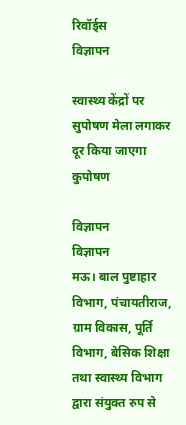रिवॉर्ड्स
विज्ञापन

स्वास्थ्य केंद्रों पर सुपोषण मेला लगाकर दूर किया जाएगा कुपोषण

विज्ञापन
विज्ञापन
मऊ। बाल पुष्टाहार विभाग, पंचायतीराज, ग्राम विकास, पूर्ति विभाग, बेसिक शिक्षा तथा स्वास्थ्य विभाग द्वारा संयुक्त रुप से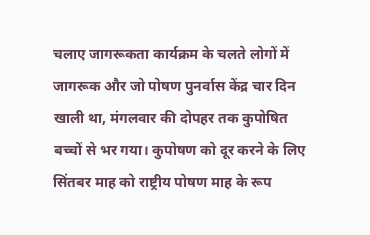चलाए जागरूकता कार्यक्रम के चलते लोगों में जागरूक और जो पोषण पुनर्वास केंद्र चार दिन खाली था, मंगलवार की दोपहर तक कुपोषित बच्चों से भर गया। कुपोषण को दूर करने के लिए सिंतबर माह को राष्ट्रीय पोषण माह के रूप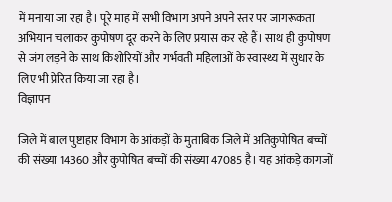में मनाया जा रहा है। पूरे माह में सभी विभाग अपने अपने स्तर पर जागरूकता अभियान चलाकर कुपोषण दूर करने के लिए प्रयास कर रहे हैं। साथ ही कुपोषण से जंग लड़ने के साथ किशोरियों और गर्भवती महिलाओं के स्वास्थ्य में सुधार के लिए भी प्रेरित किया जा रहा है।
विज्ञापन

जिले में बाल पुष्टाहार विभाग के आंकड़ों के मुताबिक जिले में अतिकुपोषित बच्चों की संख्या 14360 और कुपोषित बच्चों की संख्या 47085 है। यह आंकड़े कागजों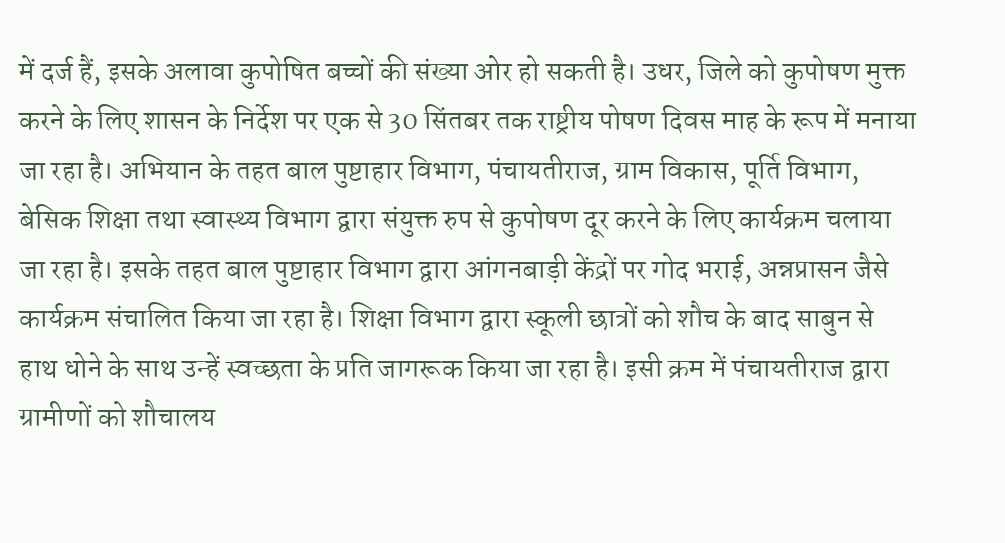में दर्ज हैं, इसके अलावा कुपोषित बच्चों की संख्या ओर हो सकती है। उधर, जिले को कुपोषण मुक्त करने के लिए शासन के निर्देश पर एक से 30 सिंतबर तक राष्ट्रीय पोषण दिवस माह के रूप में मनाया जा रहा है। अभियान के तहत बाल पुष्टाहार विभाग, पंचायतीराज, ग्राम विकास, पूर्ति विभाग, बेसिक शिक्षा तथा स्वास्थ्य विभाग द्वारा संयुक्त रुप से कुपोषण दूर करने के लिए कार्यक्रम चलाया जा रहा है। इसके तहत बाल पुष्टाहार विभाग द्वारा आंगनबाड़ी केंद्रों पर गोद भराई, अन्नप्रासन जैसे कार्यक्रम संचालित किया जा रहा है। शिक्षा विभाग द्वारा स्कूली छात्रों को शौच के बाद साबुन से हाथ धोने के साथ उन्हें स्वच्छता के प्रति जागरूक किया जा रहा है। इसी क्रम में पंचायतीराज द्वारा ग्रामीणों को शौचालय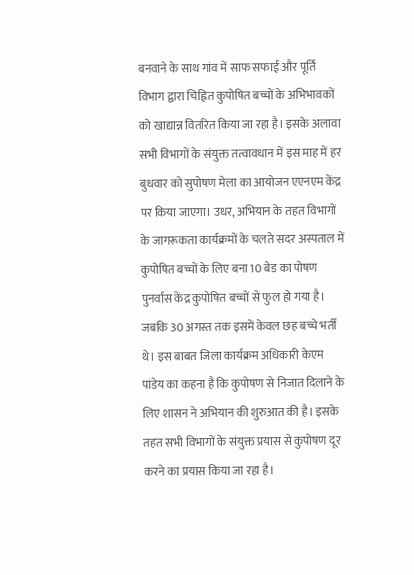बनवाने के साथ गांव में साफ सफाई और पूर्ति विभाग द्वारा चिह्नित कुपोषित बच्चों के अभिभावकों को खाद्यान्न वितरित किया जा रहा है। इसके अलावा सभी विभागों के संयुक्त तत्वावधान में इस माह में हर बुधवार को सुपोषण मेला का आयोजन एएनएम केंद्र पर किया जाएगा। उधर, अभियान के तहत विभागों के जागरूकता कार्यक्रमों के चलते सदर अस्पताल में कुपोषित बच्चों के लिए बना 10 बेड का पोषण पुनर्वास केंद्र कुपोषित बच्चों से फुल हो गया है। जबकि 30 अगस्त तक इसमें केवल छह बच्चे भर्ती थे। इस बाबत जिला कार्यक्रम अधिकारी केएम पांडेय का कहना है कि कुपोषण से निजात दिलाने के लिए शासन ने अभियान की शुरुआत की है। इसके तहत सभी विभागों के संयुक्त प्रयास से कुपोषण दूर करने का प्रयास किया जा रहा है।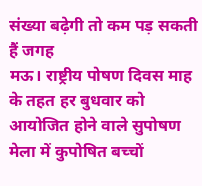संख्या बढ़ेगी तो कम पड़ सकती हैं जगह
मऊ। राष्ट्रीय पोषण दिवस माह के तहत हर बुधवार को आयोजित होने वाले सुपोषण मेला में कुपोषित बच्चों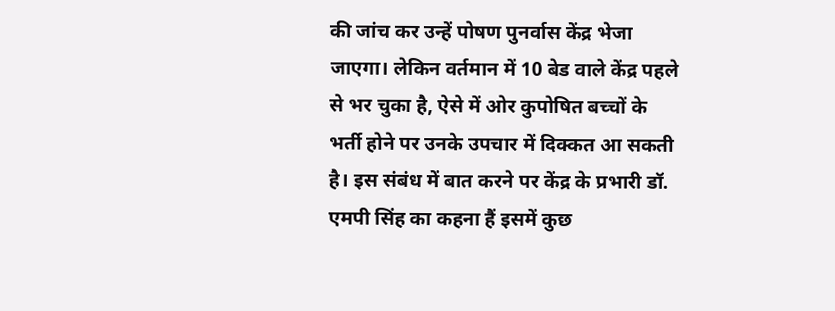की जांच कर उन्हें पोषण पुनर्वास केंद्र भेजा जाएगा। लेकिन वर्तमान में 10 बेड वाले केंद्र पहले से भर चुका है, ऐसे में ओर कुपोषित बच्चों के भर्ती होने पर उनके उपचार में दिक्कत आ सकती है। इस संबंध में बात करने पर केंद्र के प्रभारी डॉ. एमपी सिंह का कहना हैं इसमें कुछ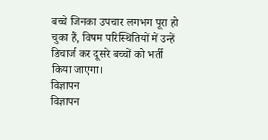बच्चे जिनका उपचार लगभग पूरा हो चुका हैं, विषम परिस्थितियों में उन्हें डिचार्ज कर दूसरे बच्चों को भर्ती किया जाएगा।
विज्ञापन
विज्ञापन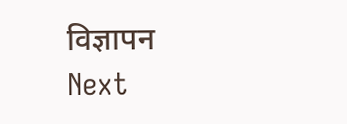विज्ञापन
Next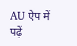AU ऐप में पढ़ें